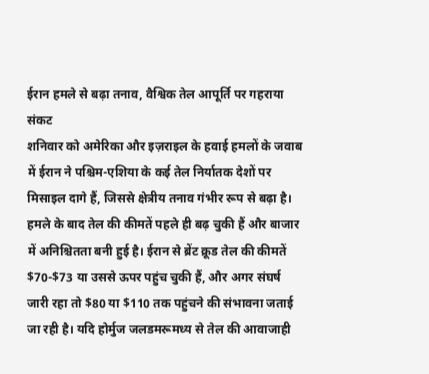ईरान हमले से बढ़ा तनाव, वैश्विक तेल आपूर्ति पर गहराया संकट
शनिवार को अमेरिका और इज़राइल के हवाई हमलों के जवाब में ईरान ने पश्चिम-एशिया के कई तेल निर्यातक देशों पर मिसाइल दागे हैं, जिससे क्षेत्रीय तनाव गंभीर रूप से बढ़ा है। हमले के बाद तेल की कीमतें पहले ही बढ़ चुकी हैं और बाजार में अनिश्चितता बनी हुई है। ईरान से ब्रेंट क्रूड तेल की कीमतें $70-$73 या उससे ऊपर पहुंच चुकी हैं, और अगर संघर्ष जारी रहा तो $80 या $110 तक पहुंचने की संभावना जताई जा रही है। यदि होर्मुज जलडमरूमध्य से तेल की आवाजाही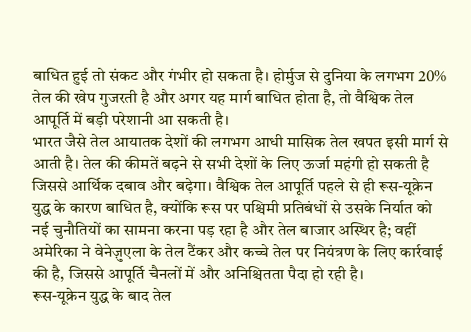बाधित हुई तो संकट और गंभीर हो सकता है। होर्मुज से दुनिया के लगभग 20% तेल की खेप गुजरती है और अगर यह मार्ग बाधित होता है, तो वैश्विक तेल आपूर्ति में बड़ी परेशानी आ सकती है।
भारत जैसे तेल आयातक देशों की लगभग आधी मासिक तेल खपत इसी मार्ग से आती है। तेल की कीमतें बढ़ने से सभी देशों के लिए ऊर्जा महंगी हो सकती है जिससे आर्थिक दबाव और बढ़ेगा। वैश्विक तेल आपूर्ति पहले से ही रूस-यूक्रेन युद्ध के कारण बाधित है, क्योंकि रूस पर पश्चिमी प्रतिबंधों से उसके निर्यात को नई चुनौतियों का सामना करना पड़ रहा है और तेल बाजार अस्थिर है; वहीं अमेरिका ने वेनेज़ुएला के तेल टैंकर और कच्चे तेल पर नियंत्रण के लिए कार्रवाई की है, जिससे आपूर्ति चैनलों में और अनिश्चितता पैदा हो रही है।
रूस-यूक्रेन युद्ध के बाद तेल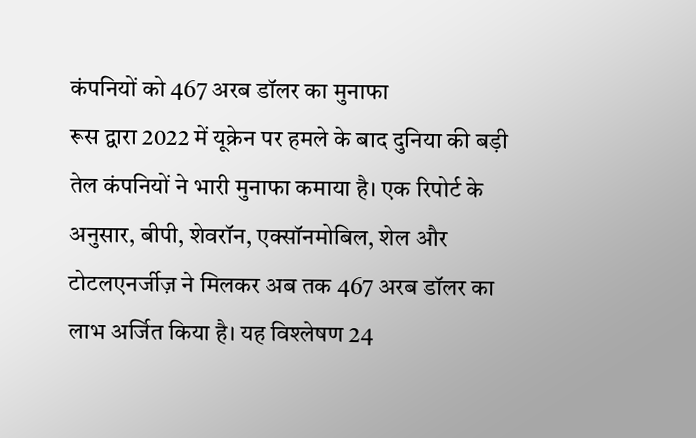कंपनियों को 467 अरब डॉलर का मुनाफा
रूस द्वारा 2022 में यूक्रेन पर हमले के बाद दुनिया की बड़ी तेल कंपनियों ने भारी मुनाफा कमाया है। एक रिपोर्ट के अनुसार, बीपी, शेवरॉन, एक्सॉनमोबिल, शेल और टोटलएनर्जीज़ ने मिलकर अब तक 467 अरब डॉलर का लाभ अर्जित किया है। यह विश्लेषण 24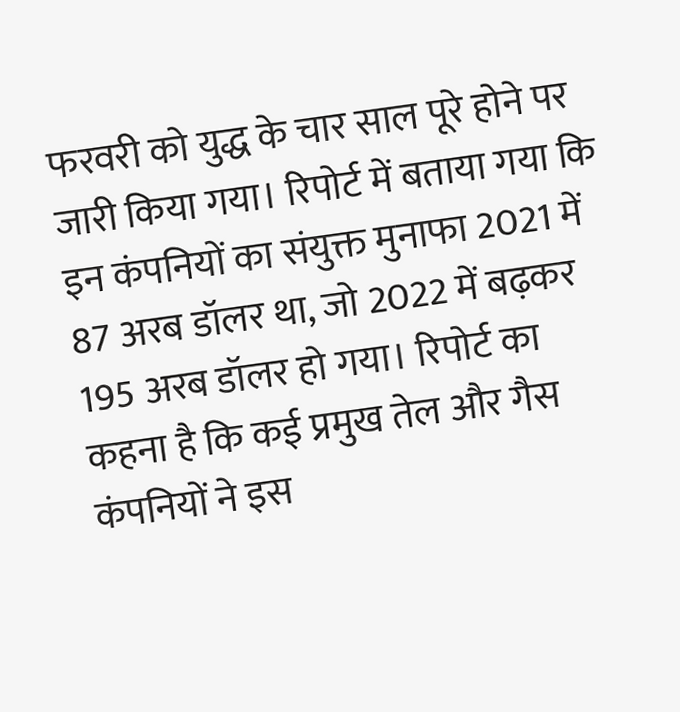फरवरी को युद्ध के चार साल पूरे होने पर जारी किया गया। रिपोर्ट में बताया गया कि इन कंपनियों का संयुक्त मुनाफा 2021 में 87 अरब डॉलर था, जो 2022 में बढ़कर 195 अरब डॉलर हो गया। रिपोर्ट का कहना है कि कई प्रमुख तेल और गैस कंपनियों ने इस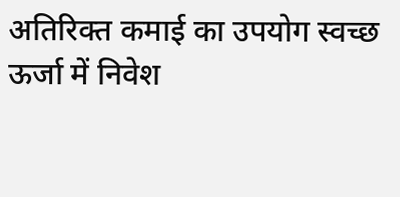अतिरिक्त कमाई का उपयोग स्वच्छ ऊर्जा में निवेश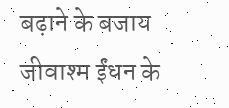बढ़ाने के बजाय जीवाश्म ईंधन के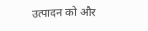उत्पादन को और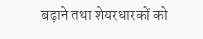बढ़ाने तथा शेयरधारकों को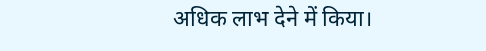अधिक लाभ देने में किया।